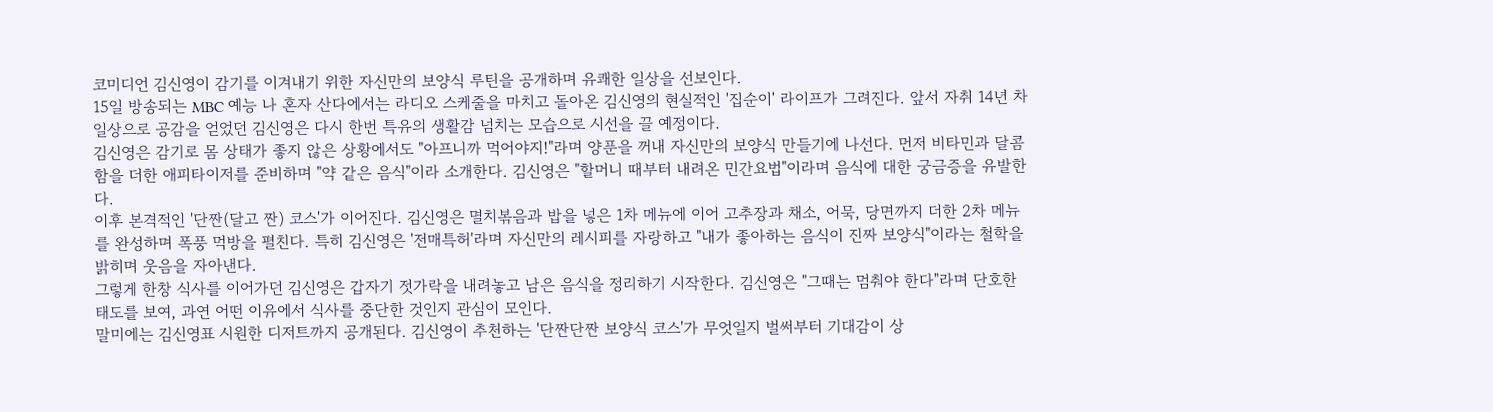코미디언 김신영이 감기를 이겨내기 위한 자신만의 보양식 루틴을 공개하며 유쾌한 일상을 선보인다.
15일 방송되는 MBC 예능 나 혼자 산다에서는 라디오 스케줄을 마치고 돌아온 김신영의 현실적인 '집순이' 라이프가 그려진다. 앞서 자취 14년 차 일상으로 공감을 얻었던 김신영은 다시 한번 특유의 생활감 넘치는 모습으로 시선을 끌 예정이다.
김신영은 감기로 몸 상태가 좋지 않은 상황에서도 "아프니까 먹어야지!"라며 양푼을 꺼내 자신만의 보양식 만들기에 나선다. 먼저 비타민과 달콤함을 더한 애피타이저를 준비하며 "약 같은 음식"이라 소개한다. 김신영은 "할머니 때부터 내려온 민간요법"이라며 음식에 대한 궁금증을 유발한다.
이후 본격적인 '단짠(달고 짠) 코스'가 이어진다. 김신영은 멸치볶음과 밥을 넣은 1차 메뉴에 이어 고추장과 채소, 어묵, 당면까지 더한 2차 메뉴를 완성하며 폭풍 먹방을 펼친다. 특히 김신영은 '전매특허'라며 자신만의 레시피를 자랑하고 "내가 좋아하는 음식이 진짜 보양식"이라는 철학을 밝히며 웃음을 자아낸다.
그렇게 한창 식사를 이어가던 김신영은 갑자기 젓가락을 내려놓고 남은 음식을 정리하기 시작한다. 김신영은 "그때는 멈춰야 한다"라며 단호한 태도를 보여, 과연 어떤 이유에서 식사를 중단한 것인지 관심이 모인다.
말미에는 김신영표 시원한 디저트까지 공개된다. 김신영이 추천하는 '단짠단짠 보양식 코스'가 무엇일지 벌써부터 기대감이 상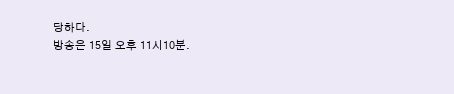당하다.
방송은 15일 오후 11시10분.